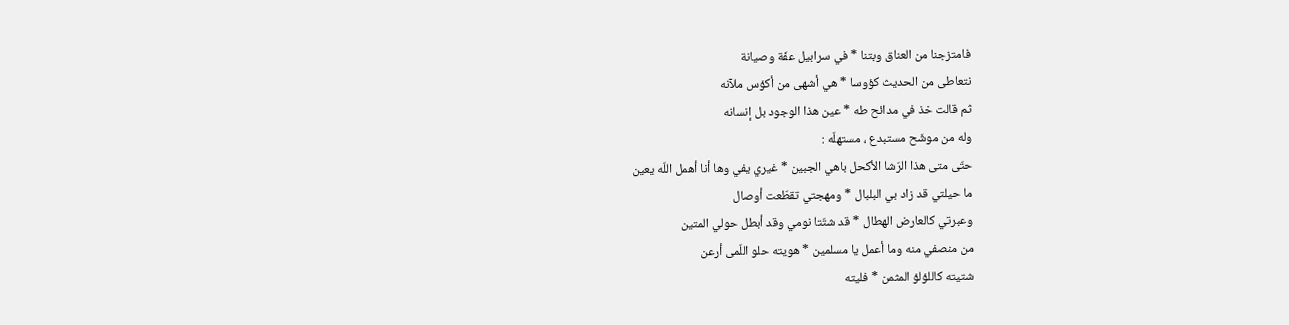فامتزجنا من العناق وبتنا * في سرابيل عفّة وصيانة
نتعاطى من الحديث كؤوسا * هي أشهى من أكؤس ملآنه
ثم قالت خذ في مدائح طه * عين هذا الوجود بل إنسانه
وله من موشّح مستبدع ، مستهلّه :
حتّى متى هذا الرّشا الأكحل باهي الجبين * غيري يفي وها أنا أهمل اللّه يعين
ما حيلتي قد زاد بي البلبال * ومهجتي تقطّعت أوصال
وعبرتي كالعارض الهطال * قد شتّتا نومي وقد أبطل حولي المتين
من منصفي منه وما أعمل يا مسلمين * هويته حلو اللّمى أرعن
شتيته كاللؤلؤ المثمن * فليته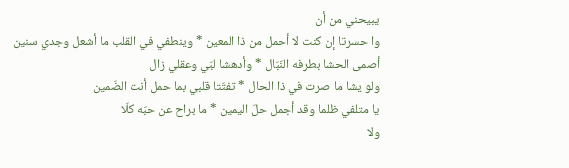يبيحني من أن
وا حسرتا إن كنت لا أحمل من ذا المعين * وينطفي في القلب ما أشعل وجدي سنين
أصمى الحشا بطرفه النّبّال * وأدهشا لبّي وعقلي زال
ولو يشا ما صرت في ذا الحال * تفتّتا قلبي بما حمل أنت الضّمين
يا متلفي ظلما وقد أجمل حلّ اليمين * ما براح عن حبّه كلّا
ولا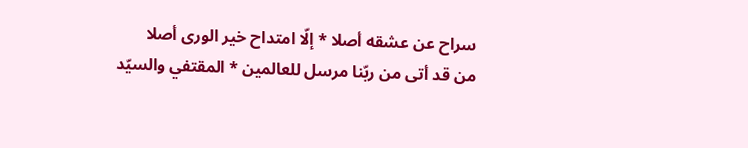سراح عن عشقه أصلا * إلّا امتداح خير الورى أصلا
من قد أتى من ربّنا مرسل للعالمين * المقتفي والسيّد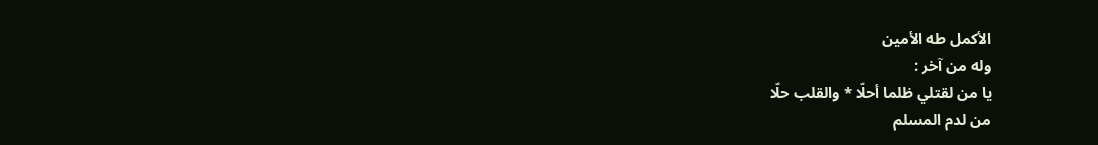الأكمل طه الأمين
وله من آخر :
يا من لقتلي ظلما أحلّا * والقلب حلّا
من لدم المسلم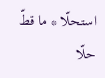استحلّا * ما قطّ حلّا